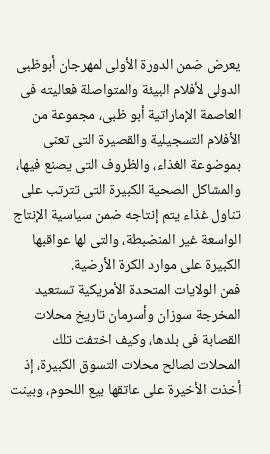يعرض ضمن الدورة الأولى لمهرجان أبوظبى الدولى لأفلام البيئة والمتواصلة فعاليته فى العاصمة الإماراتية أبو ظبى، مجموعة من الأفلام التسجيلية والقصيرة التى تعنى بموضوعة الغذاء، والظروف التى يصنع فيها، والمشاكل الصحية الكبيرة التى تترتب على تناول غذاء يتم إنتاجه ضمن سياسية الإنتاج الواسعة غير المنضبطة، والتى لها عواقبها الكبيرة على موارد الكرة الأرضية.
فمن الولايات المتحدة الأمريكية تستعيد المخرجة سوزان وأسرمان تاريخ محلات القصابة فى بلدها، وكيف اختفت تلك المحلات لصالح محلات التسوق الكبيرة، إذ أخذت الأخيرة على عاتقها بيع اللحوم، وبينت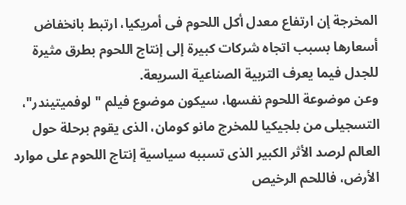المخرجة إن ارتفاع معدل أكل اللحوم فى أمريكيا، ارتبط بانخفاض أسعارها بسبب اتجاه شركات كبيرة إلى إنتاج اللحوم بطرق مثيرة للجدل فيما يعرف التربية الصناعية السريعة.
وعن موضوعة اللحوم نفسها، سيكون موضوع فيلم "لوفميتيندر"، التسجيلى من بلجيكيا للمخرج مانو كومان، الذى يقوم برحلة حول العالم لرصد الأثر الكبير الذى تسببه سياسية إنتاج اللحوم على موارد الأرض، فاللحم الرخيص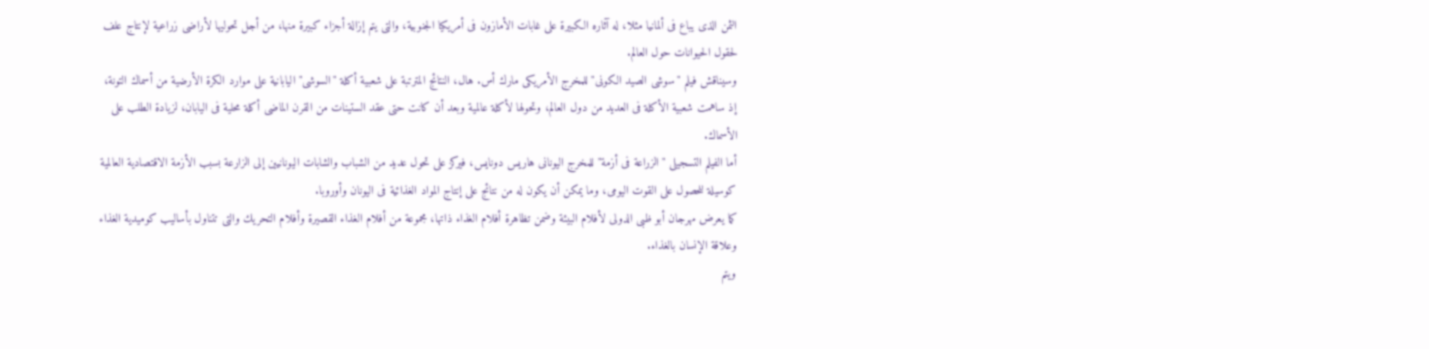الثمن الذى يباع فى ألمانيا مثلا، له آثاره الكبيرة على غابات الأمازون فى أمريكيا الجنوبية، والتى يتم إزالة أجزاء كبيرة منها، من أجل تحوليها لأراضى زراعية لإنتاج علف لحقول الحيوانات حول العالم.
وسيناقش فيلم "سوشى الصيد الكونى" للمخرج الأمريكى مارك أس. هال، النتائج المترتبة على شعبية أكلة "السوشى" اليابانية على موارد الكرة الأرضية من أسماك التونة، إذ ساهمت شعبية الأكلة فى العديد من دول العالم، وتحولها لأكلة عالمية وبعد أن كانت حتى عقد الستينات من القرن الماضى أكلة محلية فى اليابان، لزيادة الطلب على الأسماك.
أما الفيلم التسجيلى "الزراعة فى أزمة" للمخرج اليونانى هاريس دونايس، فيركز على تحول عديد من الشباب والشابات اليونانيين إلى الزارعة بسبب الأزمة الاقتصادية العالمية كوسيلة للحصول على القوت اليومى، وما يمكن أن يكون له من نتائج على إنتاج المواد الغذائية فى اليونان وأوروبا.
كما يعرض مهرجان أبو ظبى الدولى لأفلام البيئة وضمن تظاهرة أفلام الغذاء ذاتها، مجموعة من أفلام الغذاء القصيرة وأفلام التحريك والتى تتناول بأساليب كوميدية الغذاء وعلاقة الإنسان بالغذاء.
ويتم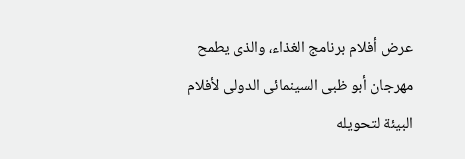عرض أفلام برنامج الغذاء، والذى يطمح مهرجان أبو ظبى السينمائى الدولى لأفلام البيئة لتحويله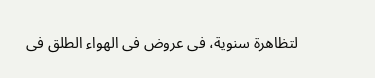لتظاهرة سنوية، فى عروض فى الهواء الطلق فى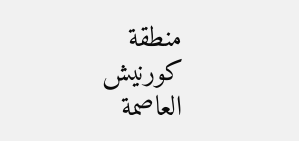منطقة كورنيش العاصمة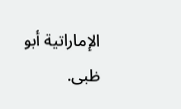الإماراتية أبو ظبى.